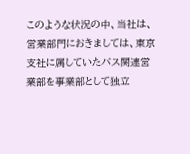このような状況の中、当社は、営業部門におきましては、東京支社に属していたバス関連営業部を事業部として独立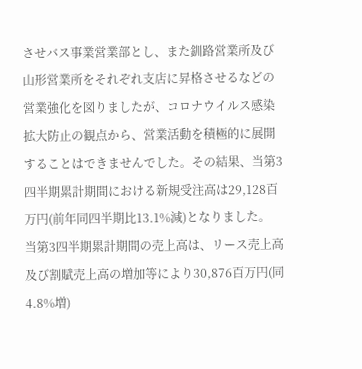させバス事業営業部とし、また釧路営業所及び山形営業所をそれぞれ支店に昇格させるなどの営業強化を図りましたが、コロナウイルス感染拡大防止の観点から、営業活動を積極的に展開することはできませんでした。その結果、当第3四半期累計期間における新規受注高は29,128百万円(前年同四半期比13.1%減)となりました。
当第3四半期累計期間の売上高は、リース売上高及び割賦売上高の増加等により30,876百万円(同4.8%増)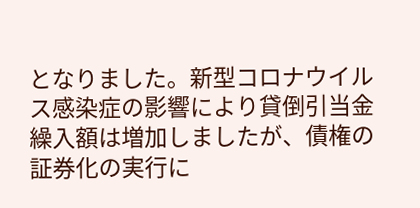となりました。新型コロナウイルス感染症の影響により貸倒引当金繰入額は増加しましたが、債権の証券化の実行に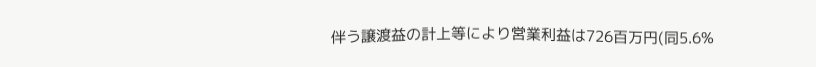伴う譲渡益の計上等により営業利益は726百万円(同5.6%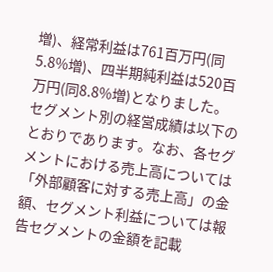増)、経常利益は761百万円(同5.8%増)、四半期純利益は520百万円(同8.8%増)となりました。
セグメント別の経営成績は以下のとおりであります。なお、各セグメントにおける売上高については「外部顧客に対する売上高」の金額、セグメント利益については報告セグメントの金額を記載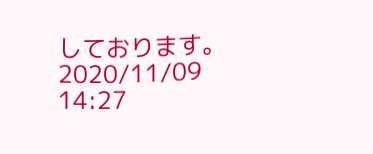しております。
2020/11/09 14:27